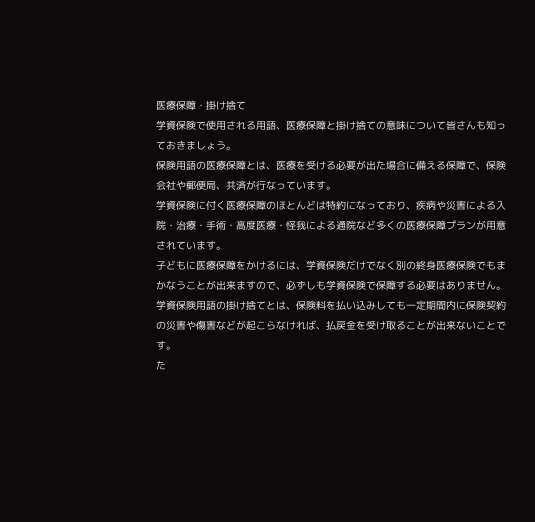医療保障・掛け捨て
学資保険で使用される用語、医療保障と掛け捨ての意味について皆さんも知っておきましょう。
保険用語の医療保障とは、医療を受ける必要が出た場合に備える保障で、保険会社や郵便局、共済が行なっています。
学資保険に付く医療保障のほとんどは特約になっており、疾病や災害による入院・治療・手術・高度医療・怪我による通院など多くの医療保障プランが用意されています。
子どもに医療保障をかけるには、学資保険だけでなく別の終身医療保険でもまかなうことが出来ますので、必ずしも学資保険で保障する必要はありません。
学資保険用語の掛け捨てとは、保険料を払い込みしても一定期間内に保険契約の災害や傷害などが起こらなければ、払戻金を受け取ることが出来ないことです。
た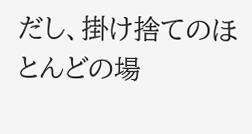だし、掛け捨てのほとんどの場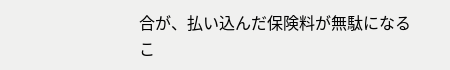合が、払い込んだ保険料が無駄になるこ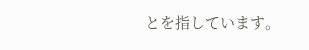とを指しています。